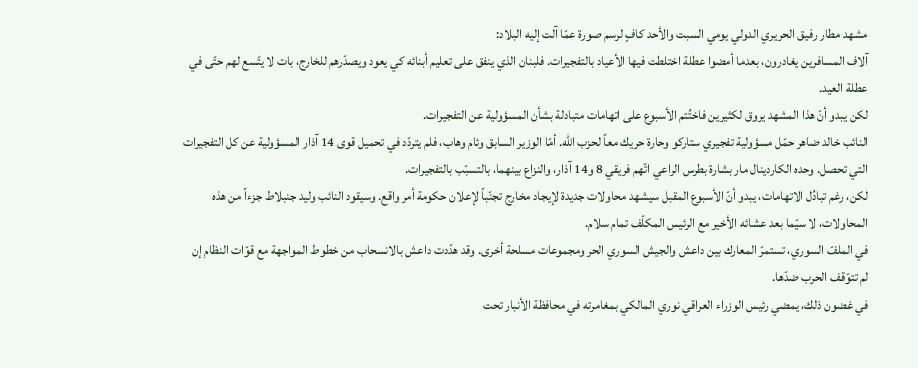مشهد مطار رفيق الحريري الدولي يومي السبت والأحد كافٍ لرسم صورة عمّا آلت إليه البلاد:
آلاف المسافرين يغادرون، بعدما أمضوا عطلة اختلطت فيها الأعياد بالتفجيرات. فلبنان الذي ينفق على تعليم أبنائه كي يعود ويصدّرهم للخارج، بات لا يتّسع لهم حتّى في عطلة العيد.
لكن يبدو أنّ هذا المشهد يروق لكثيرين فاختُتم الأسبوع على اتهامات متبادلة بشأن المسؤولية عن التفجيرات.
النائب خالد ضاهر حمّل مسؤولية تفجيري ستاركو وحارة حريك معاً لحزب الله. أمّا الوزير السابق وئام وهاب، فلم يتردّد في تحميل قوى 14 آذار المسؤولية عن كل التفجيرات التي تحصل. وحده الكاردينال مار بشارة بطرس الراعي اتّهم فريقي 8 و14 آذار، والنزاع بينهما، بالتسبّب بالتفجيرات.
لكن، رغم تبادُل الاتهامات، يبدو أنّ الأسبوع المقبل سيشهد محاولات جديدة لإيجاد مخارج تجنّباً لإعلان حكومة أمر واقع. وسيقود النائب وليد جنبلاط جزءاً من هذه المحاولات، لا سيّما بعد عشائه الأخير مع الرئيس المكلّف تمام سلام.
في الملفّ السوري، تستمرّ المعارك بين داعش والجيش السوري الحر ومجموعات مسلحة أخرى. وقد هدّدت داعش بالانسحاب من خطوط المواجهة مع قوّات النظام إن لم تتوّقف الحرب ضدّها.
في غضون ذلك، يمضي رئيس الوزراء العراقي نوري المالكي بمغامرته في محافظة الأنبار تحت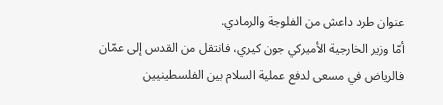عنوان طرد داعش من الفلوجة والرمادي.
أمّا وزير الخارجية الأميركي جون كيري، فانتقل من القدس إلى عمّان فالرياض في مسعى لدفع عملية السلام بين الفلسطينيين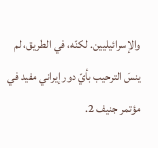والإسرائيليين. لكنّه، في الطريق، لم ينسَ الترحيب بأيّ دور إيراني مفيد في مؤتمر جنيف 2.